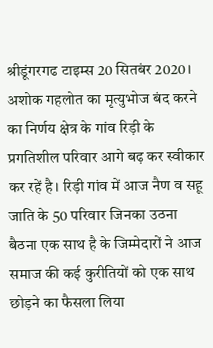श्रीडूंगरगढ टाइम्स 20 सितबंर 2020। अशोक गहलोत का मृत्युभोज बंद करने का निर्णय क्षेत्र के गांव रिड़ी के प्रगतिशील परिवार आगे बढ़ कर स्वीकार कर रहें है। रिड़ी गांव में आज नैण व सहू जाति के 50 परिवार जिनका उठना बैठना एक साथ है के जिम्मेदारों ने आज समाज की कई कुरीतियों को एक साथ छोड़ने का फैसला लिया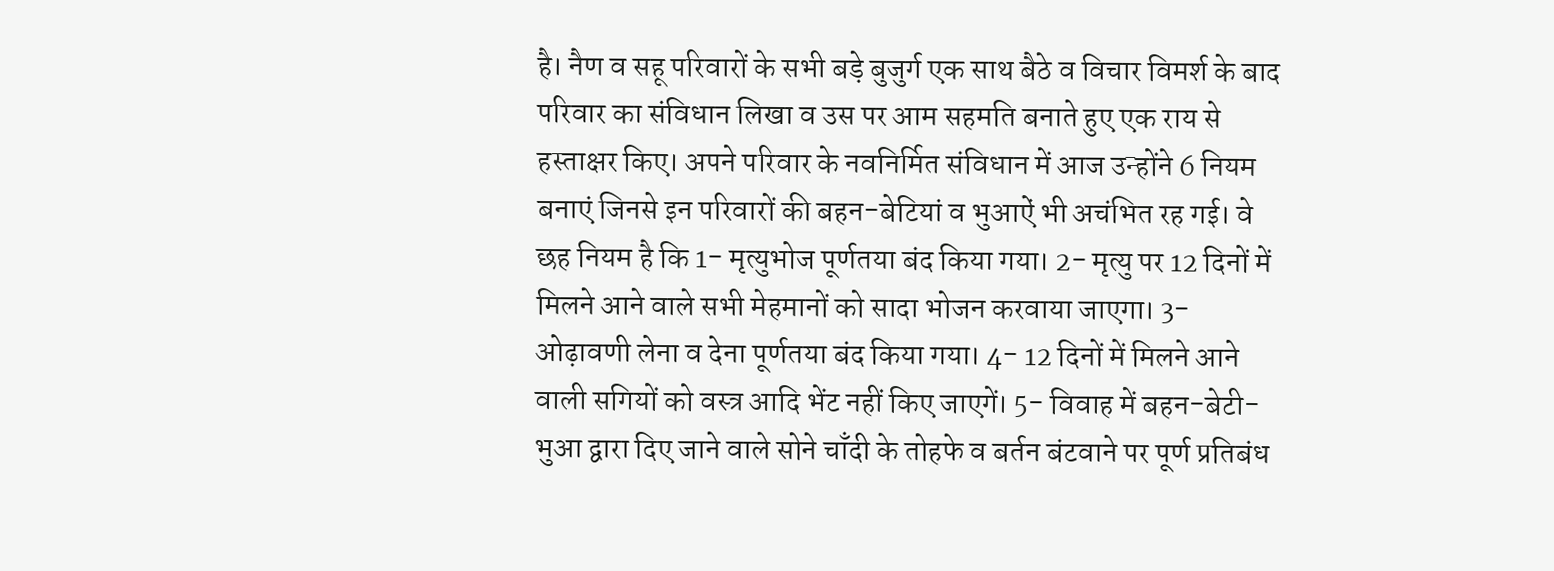है। नैण व सहू परिवारों के सभी बड़े बुजुर्ग एक साथ बैठे व विचार विमर्श के बाद परिवार का संविधान लिखा व उस पर आम सहमति बनाते हुए एक राय से हस्ताक्षर किए। अपने परिवार के नवनिर्मित संविधान में आज उन्होंने 6 नियम बनाएं जिनसे इन परिवारों की बहन-बेटियां व भुआऐं भी अचंभित रह गई। वे छह नियम है कि 1- मृत्युभोज पूर्णतया बंद किया गया। 2- मृत्यु पर 12 दिनों में मिलने आने वाले सभी मेहमानों को सादा भोजन करवाया जाएगा। 3- ओढ़ावणी लेना व देना पूर्णतया बंद किया गया। 4- 12 दिनों में मिलने आने वाली सगियों को वस्त्र आदि भेंट नहीं किए जाएगें। 5- विवाह में बहन-बेटी-भुआ द्वारा दिए जाने वाले सोने चाँदी के तोहफे व बर्तन बंटवाने पर पूर्ण प्रतिबंध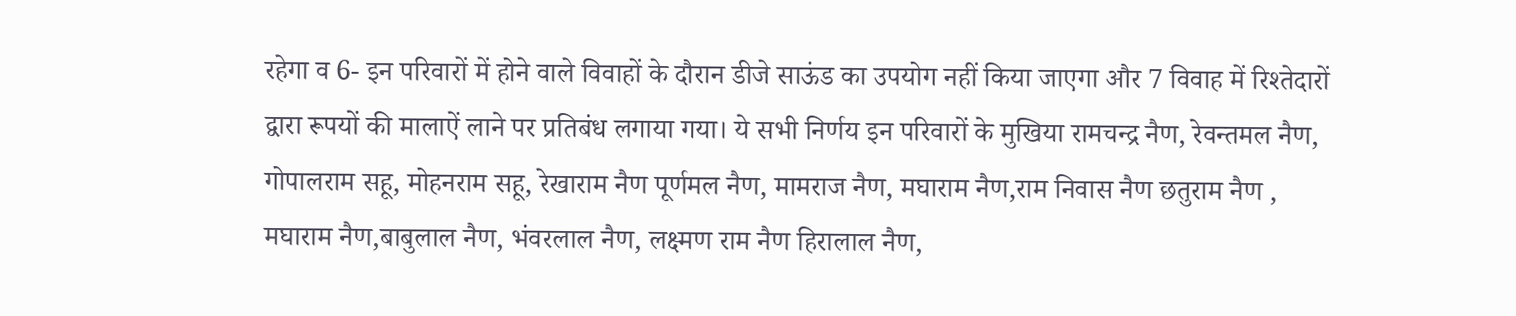रहेगा व 6- इन परिवारों में होने वाले विवाहों के दौरान डीजे साऊंड का उपयोग नहीं किया जाएगा और 7 विवाह में रिश्तेदारों द्वारा रूपयों की मालाऐं लाने पर प्रतिबंध लगाया गया। ये सभी निर्णय इन परिवारों के मुखिया रामचन्द्र नैण, रेवन्तमल नैण, गोपालराम सहू, मोहनराम सहू, रेखाराम नैण पूर्णमल नैण, मामराज नैण, मघाराम नैण,राम निवास नैण छतुराम नैण , मघाराम नैण,बाबुलाल नैण, भंवरलाल नैण, लक्ष्मण राम नैण हिरालाल नैण,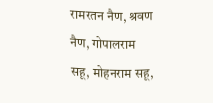रामरतन नैण, श्रवण नैण, गोपालराम सहू, मोहनराम सहू,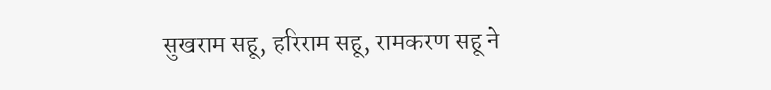सुखराम सहू, हरिराम सहू, रामकरण सहू ने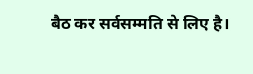बैठ कर सर्वसम्मति से लिए है।